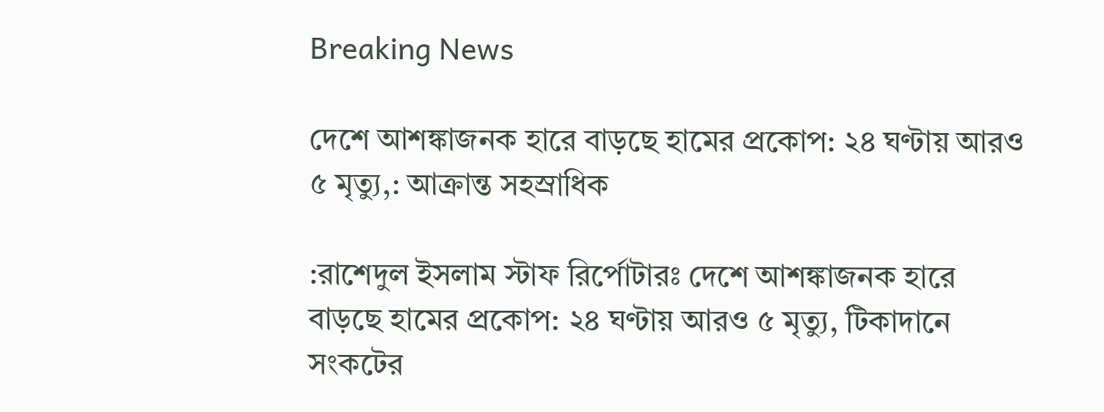Breaking News

দেশে আশঙ্কাজনক হারে বাড়ছে হামের প্রকোপ: ২৪ ঘণ্টায় আরও ৫ মৃত্যু,: আক্রান্ত সহস্রাধিক

:রাশেদুল ইসলাম স্টাফ রির্পোটারঃ দেশে আশঙ্কাজনক হারে বাড়ছে হামের প্রকোপ: ২৪ ঘণ্টায় আরও ৫ মৃত্যু, টিকাদানে সংকটের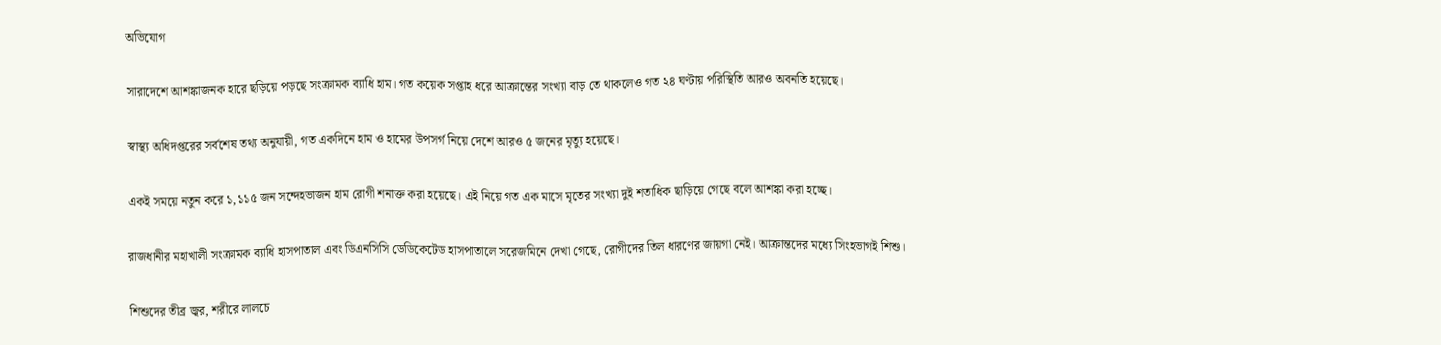অভিযোগ

সারাদেশে আশঙ্কাজনক হারে ছড়িয়ে পড়ছে সংক্রামক ব্যাধি হাম। গত কয়েক সপ্তাহ ধরে আক্রান্তের সংখ্যা বাড় তে থাকলেও গত ২৪ ঘণ্টায় পরিস্থিতি আরও অবনতি হয়েছে।

স্বাস্থ্য অধিদপ্তরের সর্বশেষ তথ্য অনুযায়ী, গত একদিনে হাম ও হামের উপসর্গ নিয়ে দেশে আরও ৫ জনের মৃত্যু হয়েছে।

একই সময়ে নতুন করে ১,১১৫ জন সন্দেহভাজন হাম রোগী শনাক্ত করা হয়েছে। এই নিয়ে গত এক মাসে মৃতের সংখ্যা দুই শতাধিক ছাড়িয়ে গেছে বলে আশঙ্কা করা হচ্ছে।

রাজধানীর মহাখালী সংক্রামক ব্যাধি হাসপাতাল এবং ডিএনসিসি ডেডিকেটেড হাসপাতালে সরেজমিনে দেখা গেছে, রোগীদের তিল ধারণের জায়গা নেই। আক্রান্তদের মধ্যে সিংহভাগই শিশু।

শিশুদের তীব্র জ্বর, শরীরে লালচে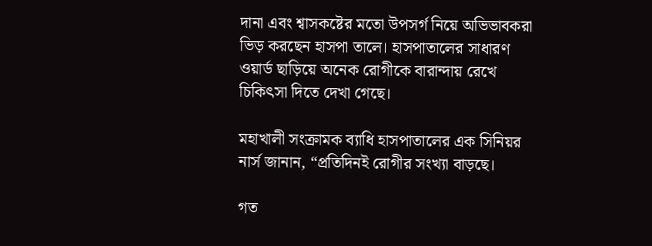দানা এবং শ্বাসকষ্টের মতো উপসর্গ নিয়ে অভিভাবকরা ভিড় করছেন হাসপা তালে। হাসপাতালের সাধারণ ওয়ার্ড ছাড়িয়ে অনেক রোগীকে বারান্দায় রেখে চিকিৎসা দিতে দেখা গেছে।

মহাখালী সংক্রামক ব্যাধি হাসপাতালের এক সিনিয়র নার্স জানান, “প্রতিদিনই রোগীর সংখ্যা বাড়ছে।

গত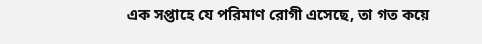এক সপ্তাহে যে পরিমাণ রোগী এসেছে, তা গত কয়ে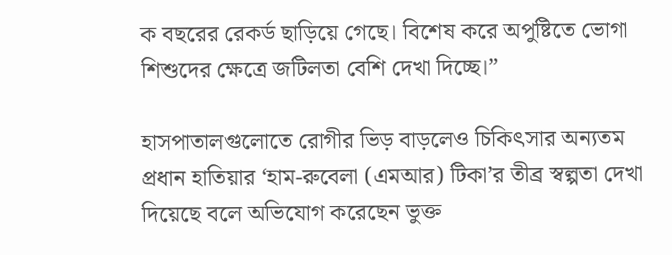ক বছরের রেকর্ড ছাড়িয়ে গেছে। বিশেষ করে অপুষ্টিতে ভোগা শিশুদের ক্ষেত্রে জটিলতা বেশি দেখা দিচ্ছে।”

হাসপাতালগুলোতে রোগীর ভিড় বাড়লেও চিকিৎসার অন্যতম প্রধান হাতিয়ার ‘হাম-রুবেলা (এমআর) টিকা’র তীব্র স্বল্পতা দেখা দিয়েছে বলে অভিযোগ করেছেন ভুক্ত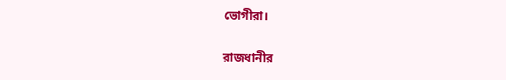ভোগীরা।

রাজধানীর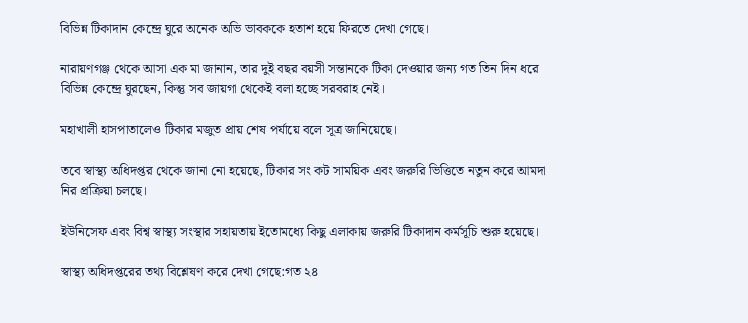বিভিন্ন টিকাদান কেন্দ্রে ঘুরে অনেক অভি ভাবককে হতাশ হয়ে ফিরতে দেখা গেছে।

নারায়ণগঞ্জ থেকে আসা এক মা জানান, তার দুই বছর বয়সী সন্তানকে টিকা দেওয়ার জন্য গত তিন দিন ধরে বিভিন্ন কেন্দ্রে ঘুরছেন, কিন্তু সব জায়গা থেকেই বলা হচ্ছে সরবরাহ নেই।

মহাখালী হাসপাতালেও টিকার মজুত প্রায় শেষ পর্যায়ে বলে সূত্র জানিয়েছে।

তবে স্বাস্থ্য অধিদপ্তর থেকে জানা নো হয়েছে, টিকার সং কট সাময়িক এবং জরুরি ভিত্তিতে নতুন করে আমদা নির প্রক্রিয়া চলছে।

ইউনিসেফ এবং বিশ্ব স্বাস্থ্য সংস্থার সহায়তায় ইতোমধ্যে কিছু এলাকায় জরুরি টিকাদান কর্মসূচি শুরু হয়েছে।

স্বাস্থ্য অধিদপ্তরের তথ্য বিশ্লেষণ করে দেখা গেছে:গত ২৪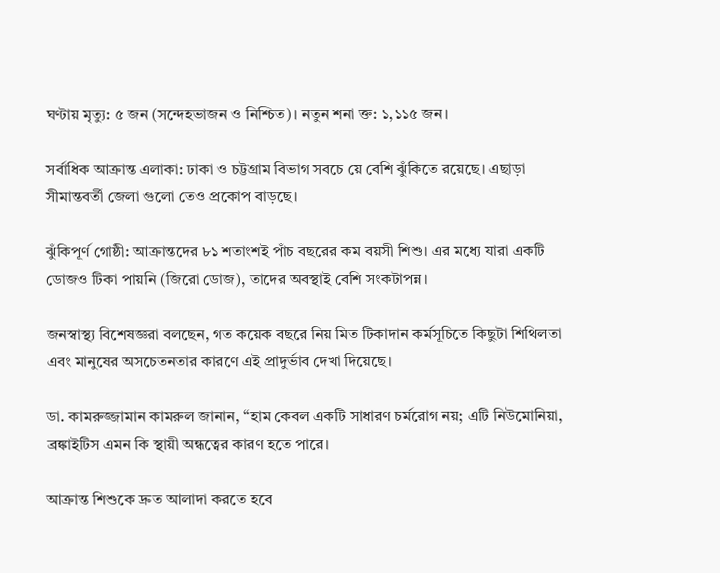ঘণ্টায় মৃত্যু: ৫ জন (সন্দেহভাজন ও নিশ্চিত)। নতুন শনা ক্ত: ১,১১৫ জন।

সর্বাধিক আক্রান্ত এলাকা: ঢাকা ও চট্টগ্রাম বিভাগ সবচে য়ে বেশি ঝুঁকিতে রয়েছে। এছাড়া সীমান্তবর্তী জেলা গুলো তেও প্রকোপ বাড়ছে।

ঝুঁকিপূর্ণ গোষ্ঠী: আক্রান্তদের ৮১ শতাংশই পাঁচ বছরের কম বয়সী শিশু। এর মধ্যে যারা একটি ডোজও টিকা পায়নি (জিরো ডোজ), তাদের অবস্থাই বেশি সংকটাপন্ন।

জনস্বাস্থ্য বিশেষজ্ঞরা বলছেন, গত কয়েক বছরে নিয় মিত টিকাদান কর্মসূচিতে কিছুটা শিথিলতা এবং মানুষের অসচেতনতার কারণে এই প্রাদুর্ভাব দেখা দিয়েছে।

ডা. কামরুজ্জামান কামরুল জানান, “হাম কেবল একটি সাধারণ চর্মরোগ নয়; এটি নিউমোনিয়া, ব্রঙ্কাইটিস এমন কি স্থায়ী অন্ধত্বের কারণ হতে পারে।

আক্রান্ত শিশুকে দ্রুত আলাদা করতে হবে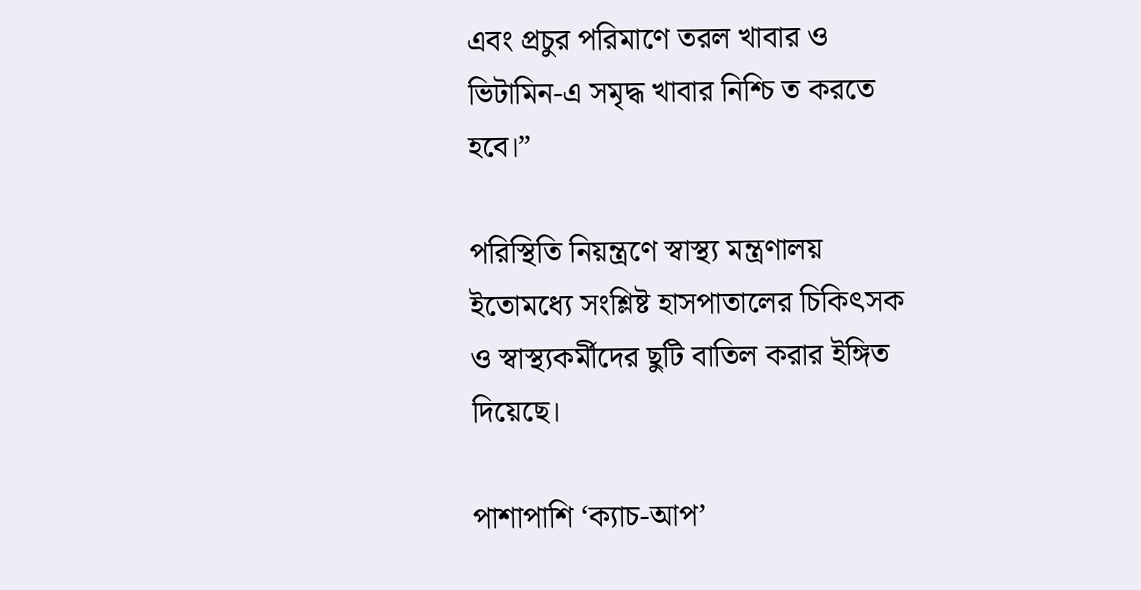এবং প্রচুর পরিমাণে তরল খাবার ও ভিটামিন-এ সমৃদ্ধ খাবার নিশ্চি ত করতে হবে।”

পরিস্থিতি নিয়ন্ত্রণে স্বাস্থ্য মন্ত্রণালয় ইতোমধ্যে সংশ্লিষ্ট হাসপাতালের চিকিৎসক ও স্বাস্থ্যকর্মীদের ছুটি বাতিল করার ইঙ্গিত দিয়েছে।

পাশাপাশি ‘ক্যাচ-আপ’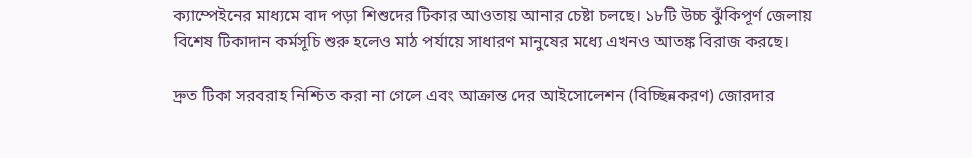ক্যাম্পেইনের মাধ্যমে বাদ পড়া শিশুদের টিকার আওতায় আনার চেষ্টা চলছে। ১৮টি উচ্চ ঝুঁকিপূর্ণ জেলায় বিশেষ টিকাদান কর্মসূচি শুরু হলেও মাঠ পর্যায়ে সাধারণ মানুষের মধ্যে এখনও আতঙ্ক বিরাজ করছে।

দ্রুত টিকা সরবরাহ নিশ্চিত করা না গেলে এবং আক্রান্ত দের আইসোলেশন (বিচ্ছিন্নকরণ) জোরদার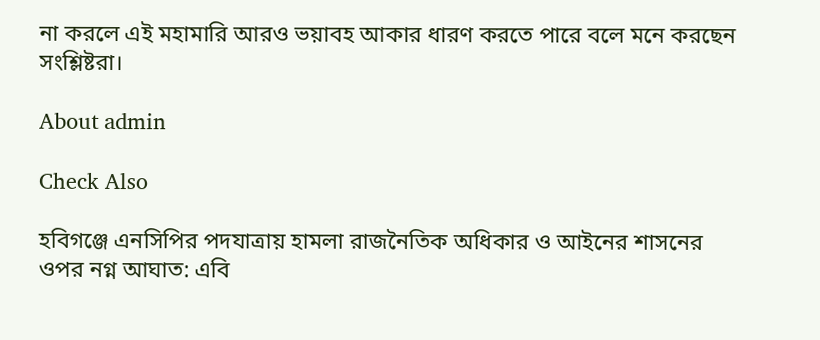না করলে এই মহামারি আরও ভয়াবহ আকার ধারণ করতে পারে বলে মনে করছেন সংশ্লিষ্টরা।

About admin

Check Also

হবিগঞ্জে এনসিপির পদযাত্রায় হামলা রাজনৈতিক অধিকার ও আইনের শাসনের ওপর নগ্ন আঘাত: এবি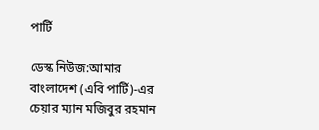পার্টি

ডেস্ক নিউজ:আমার বাংলাদেশ (এবি পার্টি)-এর চেয়ার ম্যান মজিবুর রহমান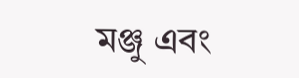মঞ্জু এবং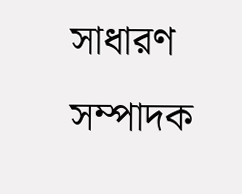সাধারণ সম্পাদক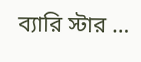ব্যারি স্টার …